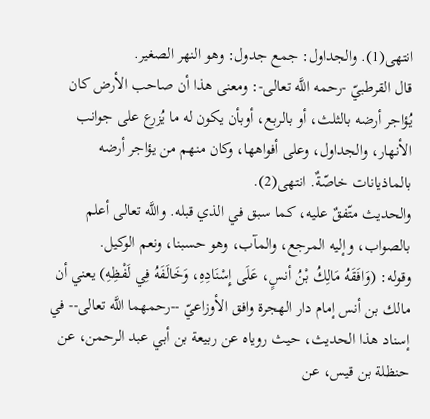انتهى(1). والجداول: جمع جدول: وهو النهر الصغير.
قال القرطبيّ -رحمه اللَّه تعالى-: ومعنى هذا أن صاحب الأرض كان يُؤاجر أرضه بالثلث، أو بالربع، أوبأن يكون له ما يُزرع على جوانب الأنهار، والجداول، وعلى أفواهها، وكان منهم من يؤاجر أرضه بالماذيانات خاصّةٌ. انتهى(2).
والحديث متّفقٌ عليه، كما سبق في الذي قبله. واللَّه تعالى أعلم بالصواب، وإليه المرجع، والمآب، وهو حسبنا، ونعم الوكيل.
وقوله: (وَافَقَهُ مَالِكُ بْنُ أنسٍ، عَلَى إِسْنَادِهِ، وَخَالَفَهُ فِي لَفْظِهِ) يعني أن مالك بن أنس إمام دار الهجرة وافق الأوزاعيّ --رحمهما اللَّه تعالى-- في إسناد هذا الحديث، حيث روياه عن ربيعة بن أبي عبد الرحمن، عن حنظلة بن قيس، عن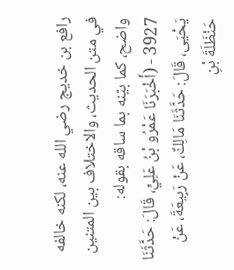رافع بن خديج رضي الله عنه، لكنه خالفه في متن الحديث، والاختلاف بين المتنين واضح، كما بيّنه بما ساقه بقوله:
3927 - (أَخْبَرَنَا عَمْرُو بْنُ عَلِيٍّ، قَالَ: حَدَّثَنَا يَحْيَى، قَالَ: حَدَّثَنَا مَالِكٌ، عَنْ رَبِيعَةَ، عَنْ حَنْظَلَةَ بْنِ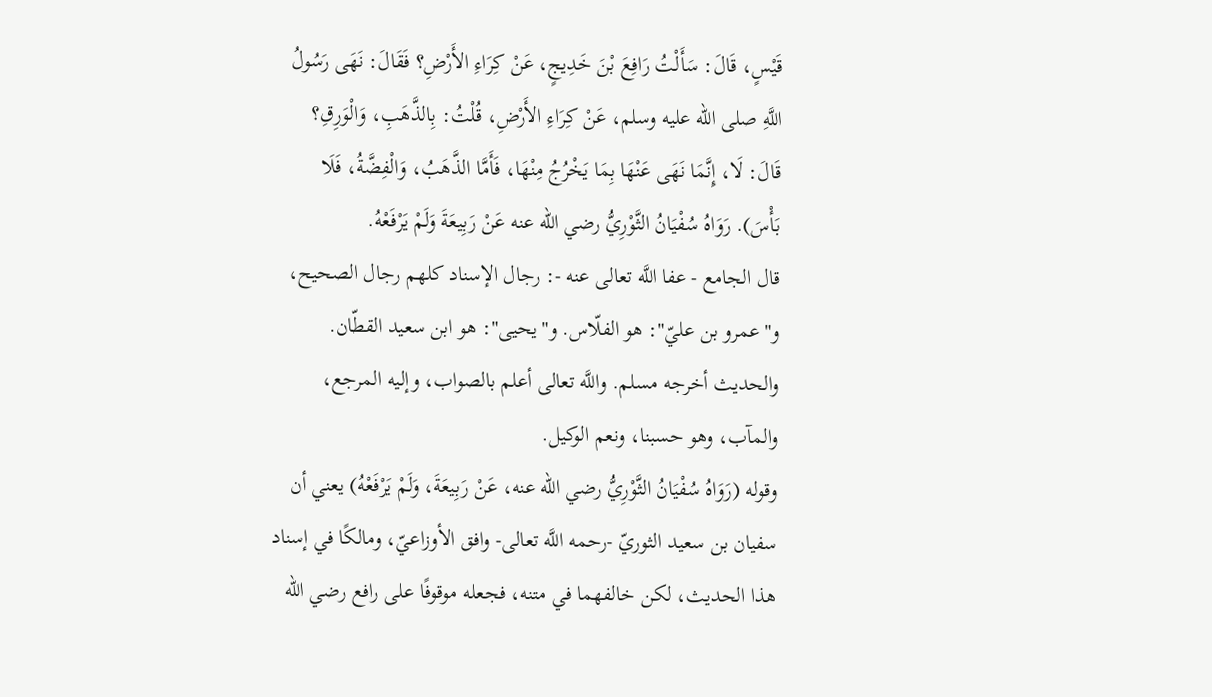قَيْسٍ، قَالَ: سَأَلْتُ رَافِعَ بْنَ خَدِيجٍ، عَنْ كِرَاءِ الأَرْضِ؟ فَقَالَ: نَهَى رَسُولُ اللَّهِ صلى الله عليه وسلم، عَنْ كِرَاءِ الأَرْضِ، قُلْتُ: بِالذَّهَبِ، وَالْوَرِقِ؟ قَالَ: لَا، إِنَّمَا نَهَى عَنْهَا بِمَا يَخْرُجُ مِنْهَا، فَأَمَّا الذَّهَبُ، وَالْفِضَّةُ، فَلَا بَأْسَ). رَوَاهُ سُفْيَانُ الثَّوْرِيُّ رضي الله عنه عَنْ رَبِيعَةَ وَلَمْ يَرْفَعْهُ.
قال الجامع - عفا اللَّه تعالى عنه -: رجال الإسناد كلهم رجال الصحيح، و"عمرو بن عليّ": هو الفلّاس. و"يحيى": هو ابن سعيد القطّان. والحديث أخرجه مسلم. واللَّه تعالى أعلم بالصواب، وإليه المرجع، والمآب، وهو حسبنا، ونعم الوكيل.
وقوله (رَوَاهُ سُفْيَانُ الثَّوْرِيُّ رضي الله عنه، عَنْ رَبِيعَةَ، وَلَمْ يَرْفَعْهُ) يعني أن سفيان بن سعيد الثوريّ -رحمه اللَّه تعالى- وافق الأوزاعيّ، ومالكًا في إسناد هذا الحديث، لكن خالفهما في متنه، فجعله موقوفًا على رافع رضي الله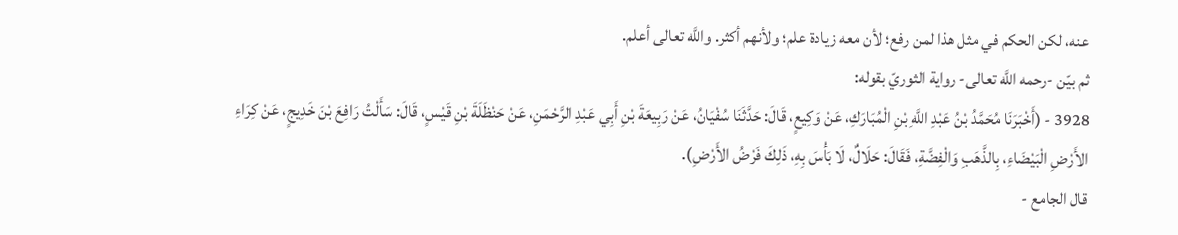عنه، لكن الحكم في مثل هذا لمن رفع؛ لأن معه زيادة علم؛ ولأنهم أكثر. واللَّه تعالى أعلم.
ثم بيّن -رحمه اللَّه تعالى- رواية الثوريّ بقوله:
3928 - (أَخْبَرَنَا مُحَمَّدُ بْنُ عَبْدِ اللَّهِ بْنِ الْمُبَارَكِ، عَنْ وَكِيعٍ، قَالَ: حَدَّثَنَا سُفْيَانُ، عَنْ رَبِيعَةَ بْنِ أَبِي عَبْدِ الرَّحْمَنِ، عَنْ حَنْظَلَةَ بْنِ قَيْسٍ، قَالَ: سَأَلْتُ رَافِعَ بْنَ خَدِيجٍ، عَنْ كِرَاءِ الأَرْضِ الْبَيْضَاءِ، بِالذَّهَبِ وَالْفِضَّةِ، فَقَالَ: حَلَالٌ، لَا بَأْسَ بِهِ، ذَلِكَ فَرْضُ الأَرْضِ).
قال الجامع -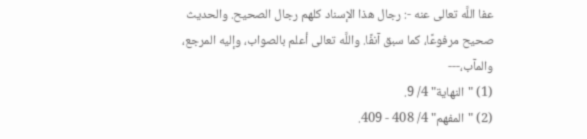عفا اللَّه تعالى عنه -: رجال هذا الإسناد كلهم رجال الصحيح. والحديث صحيح مرفوعًا، كما سبق آنفًا. واللَّه تعالى أعلم بالصواب، وإليه المرجع، والمآب،---
(1) "النهاية" 4/ 9.
(2) "المفهم" 4/ 408 - 409.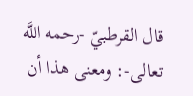قال القرطبيّ -رحمه اللَّه تعالى-: ومعنى هذا أن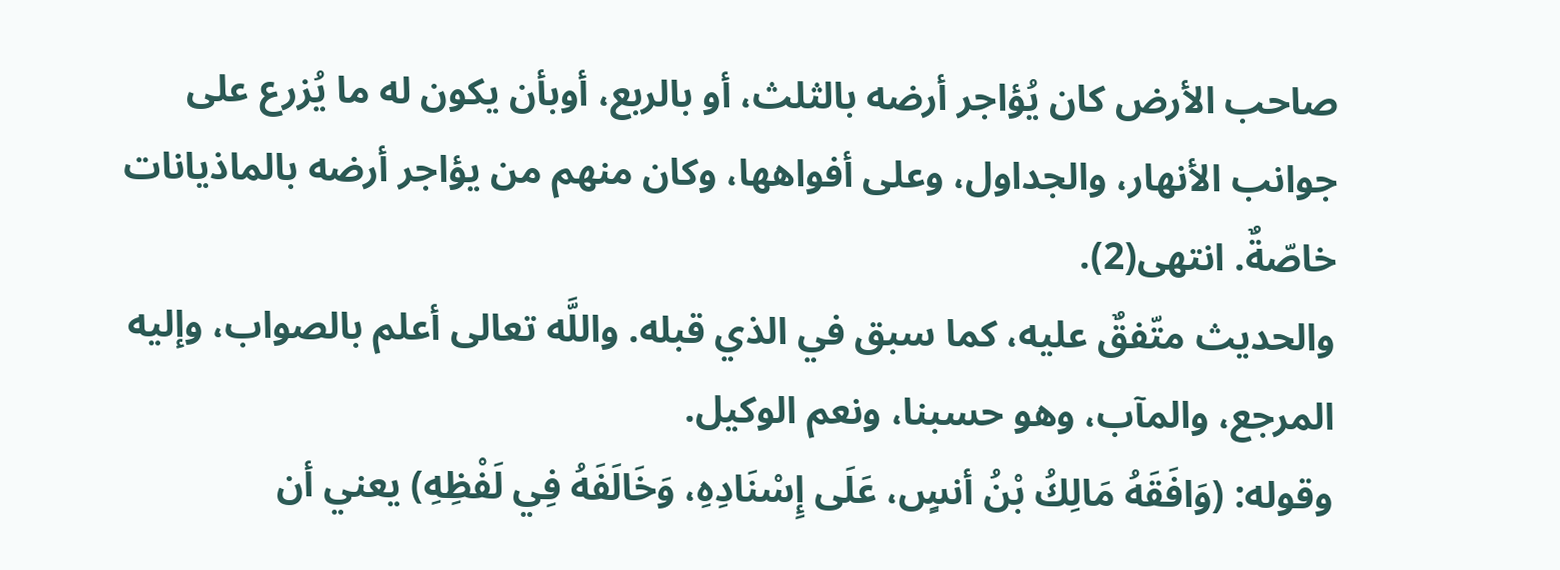صاحب الأرض كان يُؤاجر أرضه بالثلث، أو بالربع، أوبأن يكون له ما يُزرع على جوانب الأنهار، والجداول، وعلى أفواهها، وكان منهم من يؤاجر أرضه بالماذيانات خاصّةٌ. انتهى(2).
والحديث متّفقٌ عليه، كما سبق في الذي قبله. واللَّه تعالى أعلم بالصواب، وإليه المرجع، والمآب، وهو حسبنا، ونعم الوكيل.
وقوله: (وَافَقَهُ مَالِكُ بْنُ أنسٍ، عَلَى إِسْنَادِهِ، وَخَالَفَهُ فِي لَفْظِهِ) يعني أن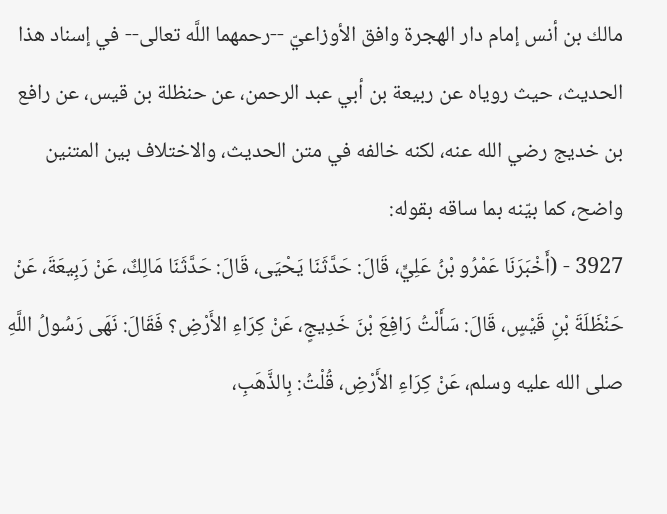مالك بن أنس إمام دار الهجرة وافق الأوزاعيّ --رحمهما اللَّه تعالى-- في إسناد هذا الحديث، حيث روياه عن ربيعة بن أبي عبد الرحمن، عن حنظلة بن قيس، عن رافع بن خديج رضي الله عنه، لكنه خالفه في متن الحديث، والاختلاف بين المتنين واضح، كما بيّنه بما ساقه بقوله:
3927 - (أَخْبَرَنَا عَمْرُو بْنُ عَلِيٍّ، قَالَ: حَدَّثَنَا يَحْيَى، قَالَ: حَدَّثَنَا مَالِكٌ، عَنْ رَبِيعَةَ، عَنْ حَنْظَلَةَ بْنِ قَيْسٍ، قَالَ: سَأَلْتُ رَافِعَ بْنَ خَدِيجٍ، عَنْ كِرَاءِ الأَرْضِ؟ فَقَالَ: نَهَى رَسُولُ اللَّهِ صلى الله عليه وسلم، عَنْ كِرَاءِ الأَرْضِ، قُلْتُ: بِالذَّهَبِ،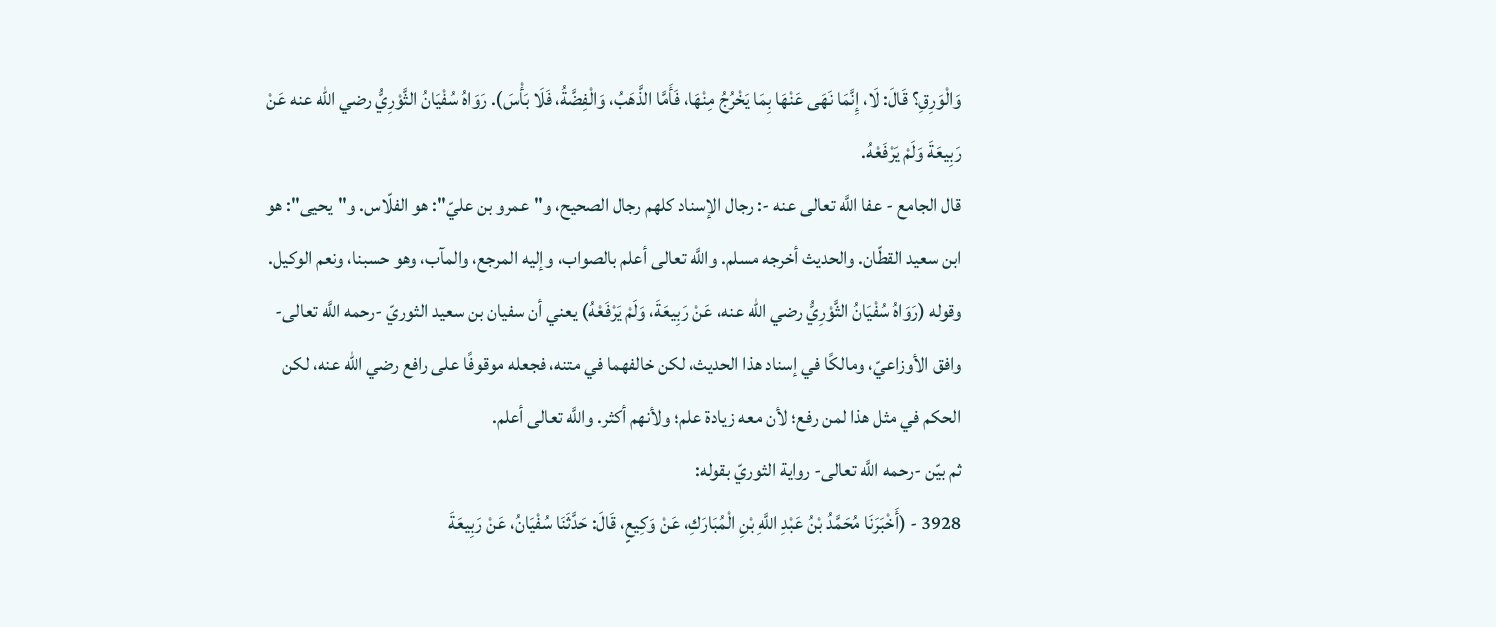وَالْوَرِقِ؟ قَالَ: لَا، إِنَّمَا نَهَى عَنْهَا بِمَا يَخْرُجُ مِنْهَا، فَأَمَّا الذَّهَبُ، وَالْفِضَّةُ، فَلَا بَأْسَ). رَوَاهُ سُفْيَانُ الثَّوْرِيُّ رضي الله عنه عَنْ رَبِيعَةَ وَلَمْ يَرْفَعْهُ.
قال الجامع - عفا اللَّه تعالى عنه -: رجال الإسناد كلهم رجال الصحيح، و"عمرو بن عليّ": هو الفلّاس. و"يحيى": هو ابن سعيد القطّان. والحديث أخرجه مسلم. واللَّه تعالى أعلم بالصواب، وإليه المرجع، والمآب، وهو حسبنا، ونعم الوكيل.
وقوله (رَوَاهُ سُفْيَانُ الثَّوْرِيُّ رضي الله عنه، عَنْ رَبِيعَةَ، وَلَمْ يَرْفَعْهُ) يعني أن سفيان بن سعيد الثوريّ -رحمه اللَّه تعالى- وافق الأوزاعيّ، ومالكًا في إسناد هذا الحديث، لكن خالفهما في متنه، فجعله موقوفًا على رافع رضي الله عنه، لكن الحكم في مثل هذا لمن رفع؛ لأن معه زيادة علم؛ ولأنهم أكثر. واللَّه تعالى أعلم.
ثم بيّن -رحمه اللَّه تعالى- رواية الثوريّ بقوله:
3928 - (أَخْبَرَنَا مُحَمَّدُ بْنُ عَبْدِ اللَّهِ بْنِ الْمُبَارَكِ، عَنْ وَكِيعٍ، قَالَ: حَدَّثَنَا سُفْيَانُ، عَنْ رَبِيعَةَ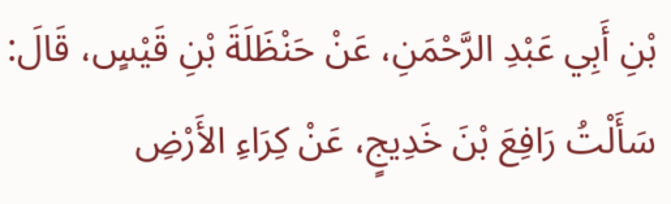بْنِ أَبِي عَبْدِ الرَّحْمَنِ، عَنْ حَنْظَلَةَ بْنِ قَيْسٍ، قَالَ: سَأَلْتُ رَافِعَ بْنَ خَدِيجٍ، عَنْ كِرَاءِ الأَرْضِ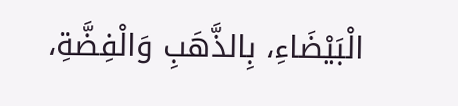الْبَيْضَاءِ، بِالذَّهَبِ وَالْفِضَّةِ،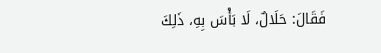فَقَالَ: حَلَالٌ، لَا بَأْسَ بِهِ، ذَلِكَ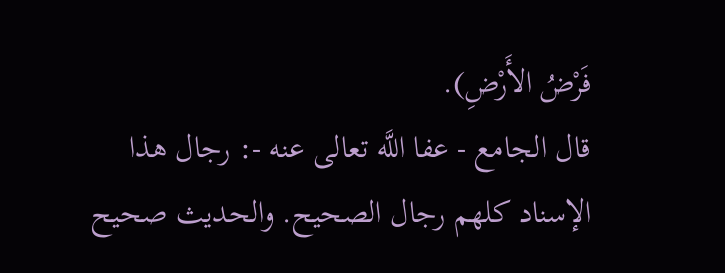فَرْضُ الأَرْضِ).
قال الجامع - عفا اللَّه تعالى عنه -: رجال هذا الإسناد كلهم رجال الصحيح. والحديث صحيح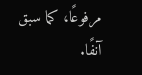مرفوعًا، كما سبق آنفًا.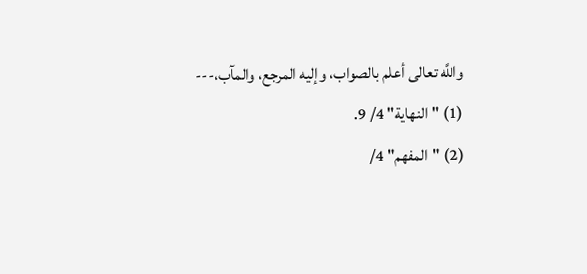واللَّه تعالى أعلم بالصواب، وإليه المرجع، والمآب،---
(1) "النهاية" 4/ 9.
(2) "المفهم" 4/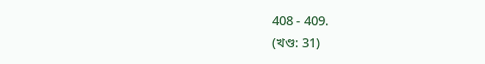408 - 409.
(খণ্ড: 31)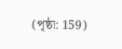(পৃষ্ঠা: 159)